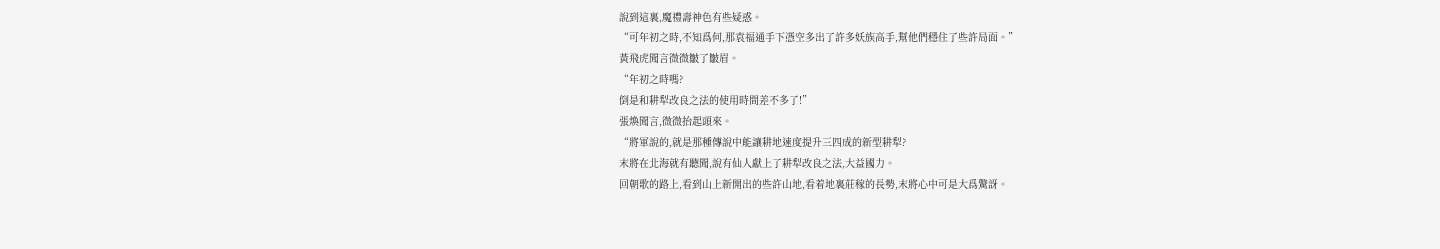說到這裏,魔禮壽神色有些疑惑。
“可年初之時,不知爲何,那袁福通手下憑空多出了許多妖族高手,幫他們穩住了些許局面。”
黃飛虎聞言微微皺了皺眉。
“年初之時嗎?
倒是和耕犁改良之法的使用時間差不多了!”
張煥聞言,微微抬起頭來。
“將軍說的,就是那種傳說中能讓耕地速度提升三四成的新型耕犁?
末將在北海就有聽聞,說有仙人獻上了耕犁改良之法,大益國力。
回朝歌的路上,看到山上新開出的些許山地,看着地裏莊稼的長勢,末將心中可是大爲驚訝。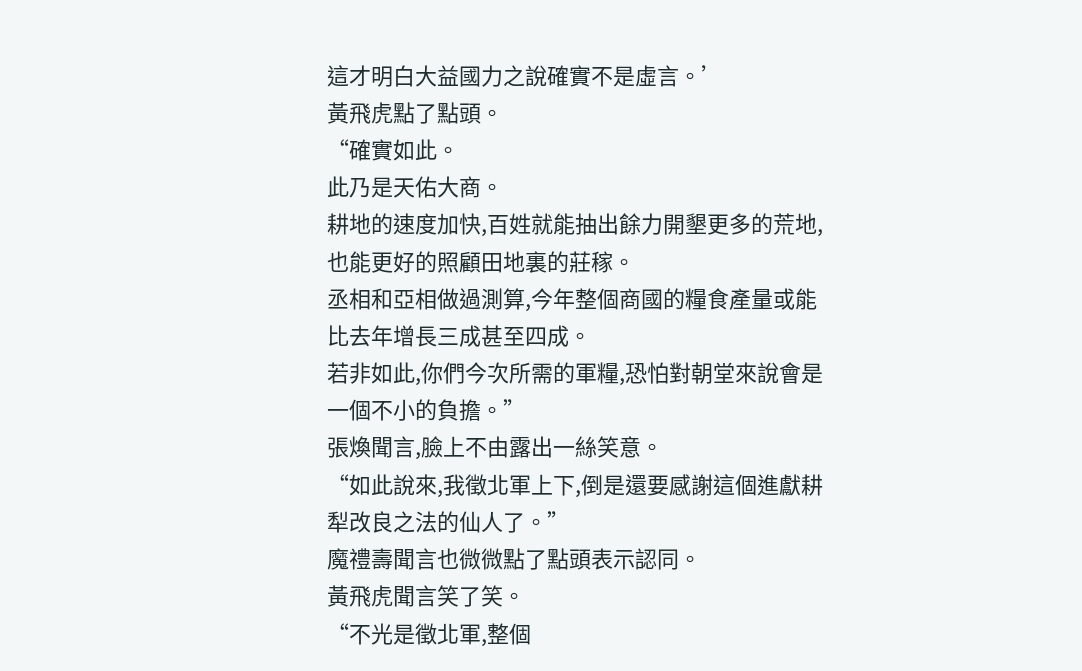這才明白大益國力之說確實不是虛言。’
黃飛虎點了點頭。
“確實如此。
此乃是天佑大商。
耕地的速度加快,百姓就能抽出餘力開墾更多的荒地,也能更好的照顧田地裏的莊稼。
丞相和亞相做過測算,今年整個商國的糧食產量或能比去年增長三成甚至四成。
若非如此,你們今次所需的軍糧,恐怕對朝堂來說會是一個不小的負擔。”
張煥聞言,臉上不由露出一絲笑意。
“如此說來,我徵北軍上下,倒是還要感謝這個進獻耕犁改良之法的仙人了。”
魔禮壽聞言也微微點了點頭表示認同。
黃飛虎聞言笑了笑。
“不光是徵北軍,整個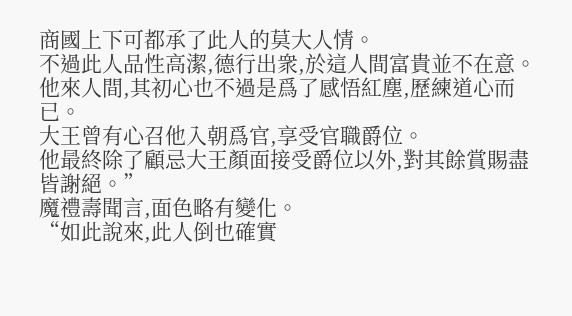商國上下可都承了此人的莫大人情。
不過此人品性高潔,德行出衆,於這人間富貴並不在意。
他來人間,其初心也不過是爲了感悟紅塵,歷練道心而已。
大王曾有心召他入朝爲官,享受官職爵位。
他最終除了顧忌大王顏面接受爵位以外,對其餘賞賜盡皆謝絕。”
魔禮壽聞言,面色略有變化。
“如此說來,此人倒也確實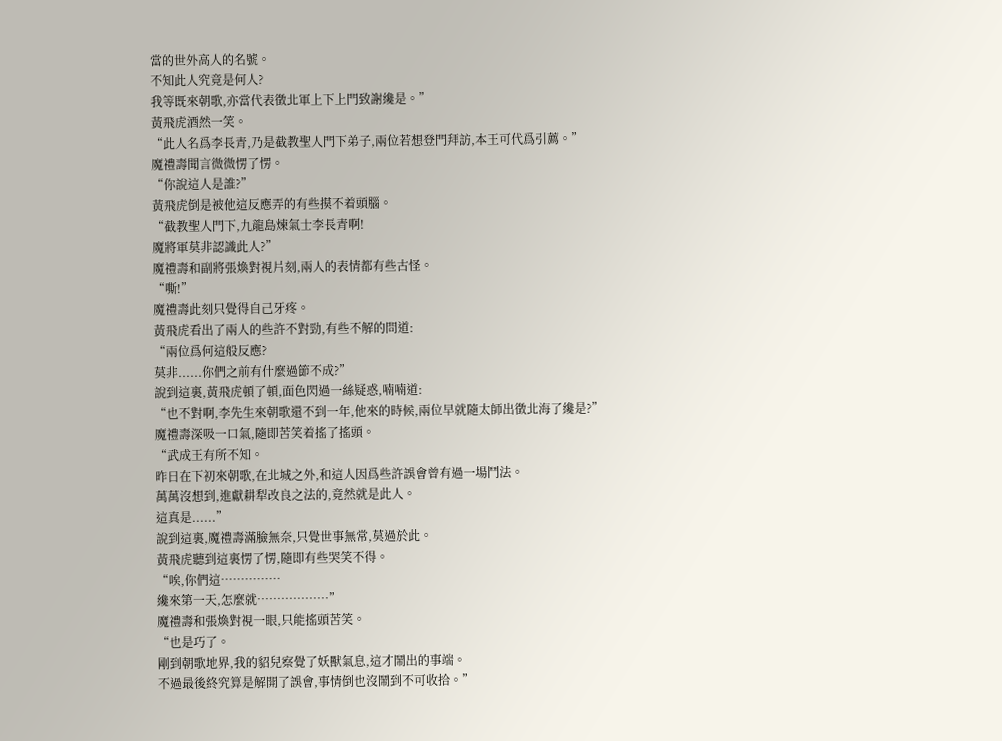當的世外高人的名號。
不知此人究竟是何人?
我等既來朝歌,亦當代表徵北軍上下上門致謝纔是。”
黃飛虎酒然一笑。
“此人名爲李長青,乃是截教聖人門下弟子,兩位若想登門拜訪,本王可代爲引薦。”
魔禮壽聞言微微愣了愣。
“你說這人是誰?”
黃飛虎倒是被他這反應弄的有些摸不着頭腦。
“截教聖人門下,九龍島煉氣士李長青啊!
魔將軍莫非認識此人?”
魔禮壽和副將張煥對視片刻,兩人的表情都有些古怪。
“嘶!”
魔禮壽此刻只覺得自己牙疼。
黃飛虎看出了兩人的些許不對勁,有些不解的問道:
“兩位爲何這般反應?
莫非......你們之前有什麼過節不成?”
說到這裏,黃飛虎頓了頓,面色閃過一絲疑惑,喃喃道:
“也不對啊,李先生來朝歌還不到一年,他來的時候,兩位早就隨太師出徵北海了纔是?”
魔禮壽深吸一口氣,隨即苦笑着搖了搖頭。
“武成王有所不知。
昨日在下初來朝歌,在北城之外,和這人因爲些許誤會曾有過一場鬥法。
萬萬沒想到,進獻耕犁改良之法的,竟然就是此人。
這真是......”
說到這裏,魔禮壽滿臉無奈,只覺世事無常,莫過於此。
黃飛虎聽到這裏愣了愣,隨即有些哭笑不得。
“唉,你們這……………
纔來第一天,怎麼就………………”
魔禮壽和張煥對視一眼,只能搖頭苦笑。
“也是巧了。
剛到朝歌地界,我的貂兒察覺了妖獸氣息,這才鬧出的事端。
不過最後終究算是解開了誤會,事情倒也沒鬧到不可收拾。”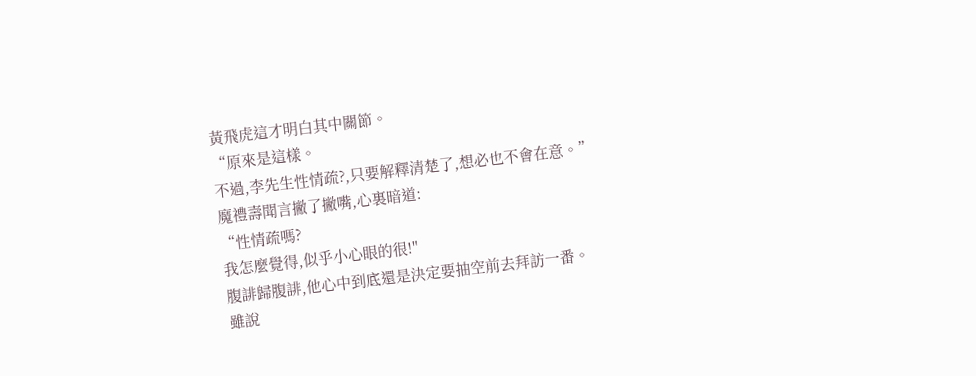黃飛虎這才明白其中關節。
“原來是這樣。
不過,李先生性情疏?,只要解釋清楚了,想必也不會在意。”
魔禮壽聞言撇了撇嘴,心裏暗道:
“性情疏嗎?
我怎麼覺得,似乎小心眼的很!"
腹誹歸腹誹,他心中到底還是決定要抽空前去拜訪一番。
雖說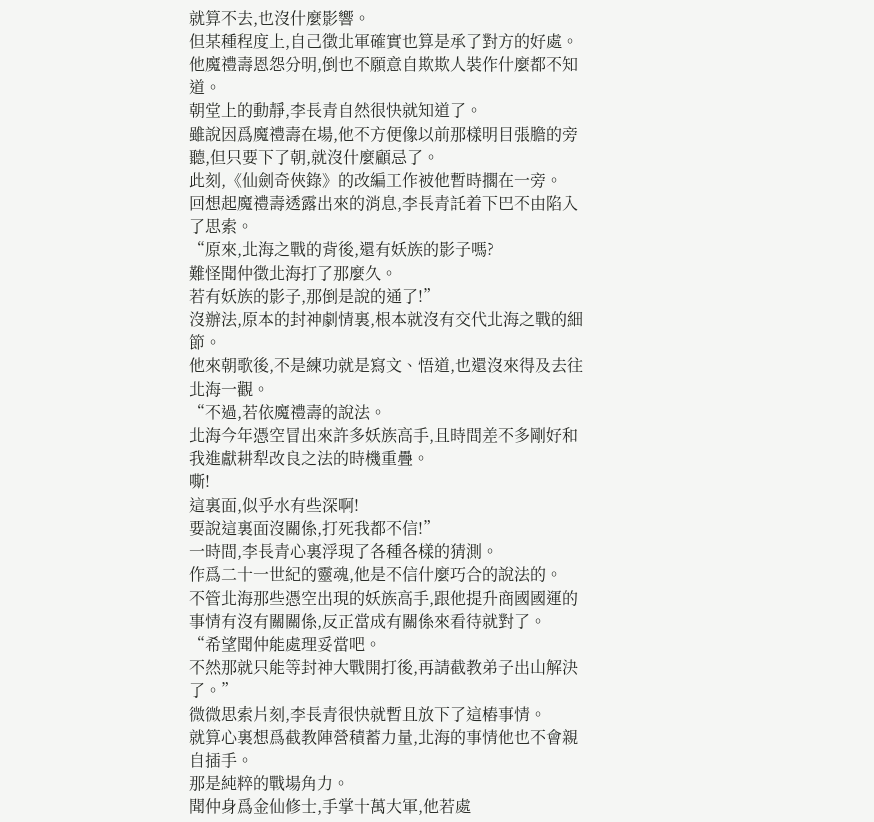就算不去,也沒什麼影響。
但某種程度上,自己徵北軍確實也算是承了對方的好處。
他魔禮壽恩怨分明,倒也不願意自欺欺人裝作什麼都不知道。
朝堂上的動靜,李長青自然很快就知道了。
雖說因爲魔禮壽在場,他不方便像以前那樣明目張膽的旁聽,但只要下了朝,就沒什麼顧忌了。
此刻,《仙劍奇俠錄》的改編工作被他暫時擱在一旁。
回想起魔禮壽透露出來的消息,李長青託着下巴不由陷入了思索。
“原來,北海之戰的背後,還有妖族的影子嗎?
難怪聞仲徵北海打了那麼久。
若有妖族的影子,那倒是說的通了!”
沒辦法,原本的封神劇情裏,根本就沒有交代北海之戰的細節。
他來朝歌後,不是練功就是寫文、悟道,也還沒來得及去往北海一觀。
“不過,若依魔禮壽的說法。
北海今年憑空冒出來許多妖族高手,且時間差不多剛好和我進獻耕犁改良之法的時機重疊。
嘶!
這裏面,似乎水有些深啊!
要說這裏面沒關係,打死我都不信!”
一時間,李長青心裏浮現了各種各樣的猜測。
作爲二十一世紀的靈魂,他是不信什麼巧合的說法的。
不管北海那些憑空出現的妖族高手,跟他提升商國國運的事情有沒有關關係,反正當成有關係來看待就對了。
“希望聞仲能處理妥當吧。
不然那就只能等封神大戰開打後,再請截教弟子出山解決了。”
微微思索片刻,李長青很快就暫且放下了這樁事情。
就算心裏想爲截教陣營積蓄力量,北海的事情他也不會親自插手。
那是純粹的戰場角力。
聞仲身爲金仙修士,手掌十萬大軍,他若處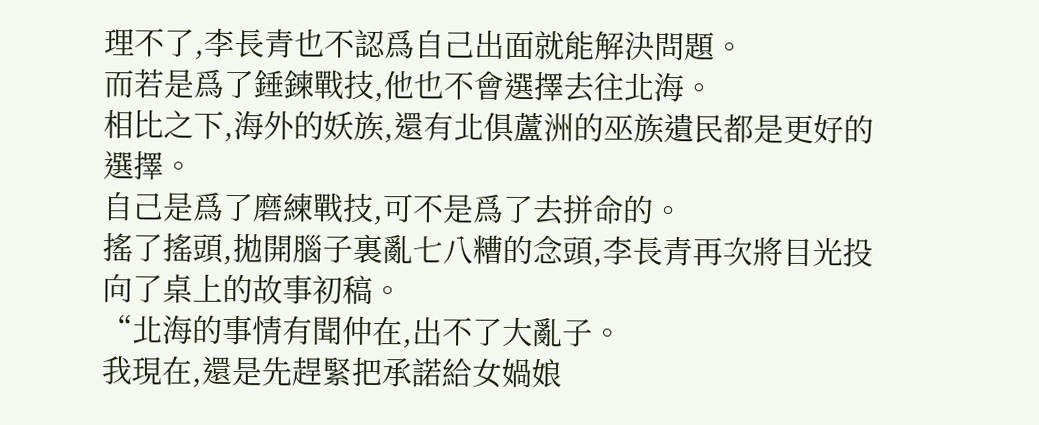理不了,李長青也不認爲自己出面就能解決問題。
而若是爲了錘鍊戰技,他也不會選擇去往北海。
相比之下,海外的妖族,還有北俱蘆洲的巫族遺民都是更好的選擇。
自己是爲了磨練戰技,可不是爲了去拼命的。
搖了搖頭,拋開腦子裏亂七八糟的念頭,李長青再次將目光投向了桌上的故事初稿。
“北海的事情有聞仲在,出不了大亂子。
我現在,還是先趕緊把承諾給女媧娘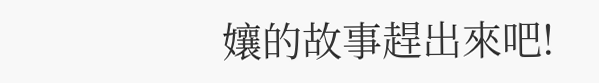孃的故事趕出來吧!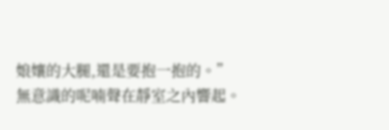娘孃的大腿,還是要抱一抱的。”
無意識的呢喃聲在靜室之內響起。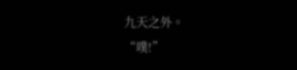九天之外。
“噗!”